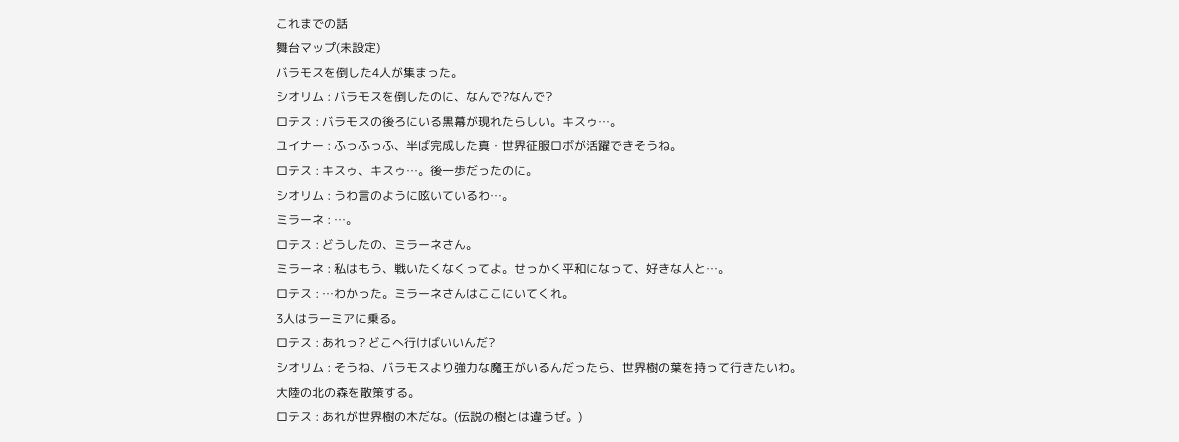これまでの話
舞台マップ(未設定)
バラモスを倒した4人が集まった。
シオリム : バラモスを倒したのに、なんで?なんで?
ロテス : バラモスの後ろにいる黒幕が現れたらしい。キスゥ…。
ユイナー : ふっふっふ、半ば完成した真・世界征服ロボが活躍できそうね。
ロテス : キスゥ、キスゥ…。後一歩だったのに。
シオリム : うわ言のように呟いているわ…。
ミラーネ : …。
ロテス : どうしたの、ミラーネさん。
ミラーネ : 私はもう、戦いたくなくってよ。せっかく平和になって、好きな人と…。
ロテス : …わかった。ミラーネさんはここにいてくれ。
3人はラーミアに乗る。
ロテス : あれっ? どこへ行けばいいんだ?
シオリム : そうね、バラモスより強力な魔王がいるんだったら、世界樹の葉を持って行きたいわ。
大陸の北の森を散策する。
ロテス : あれが世界樹の木だな。(伝説の樹とは違うぜ。)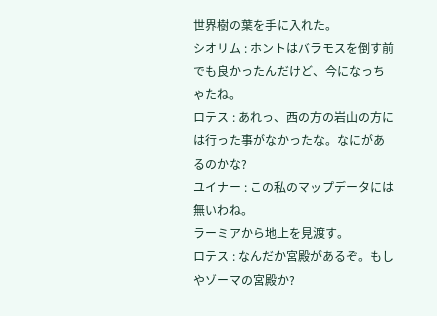世界樹の葉を手に入れた。
シオリム : ホントはバラモスを倒す前でも良かったんだけど、今になっちゃたね。
ロテス : あれっ、西の方の岩山の方には行った事がなかったな。なにがあるのかな?
ユイナー : この私のマップデータには無いわね。
ラーミアから地上を見渡す。
ロテス : なんだか宮殿があるぞ。もしやゾーマの宮殿か?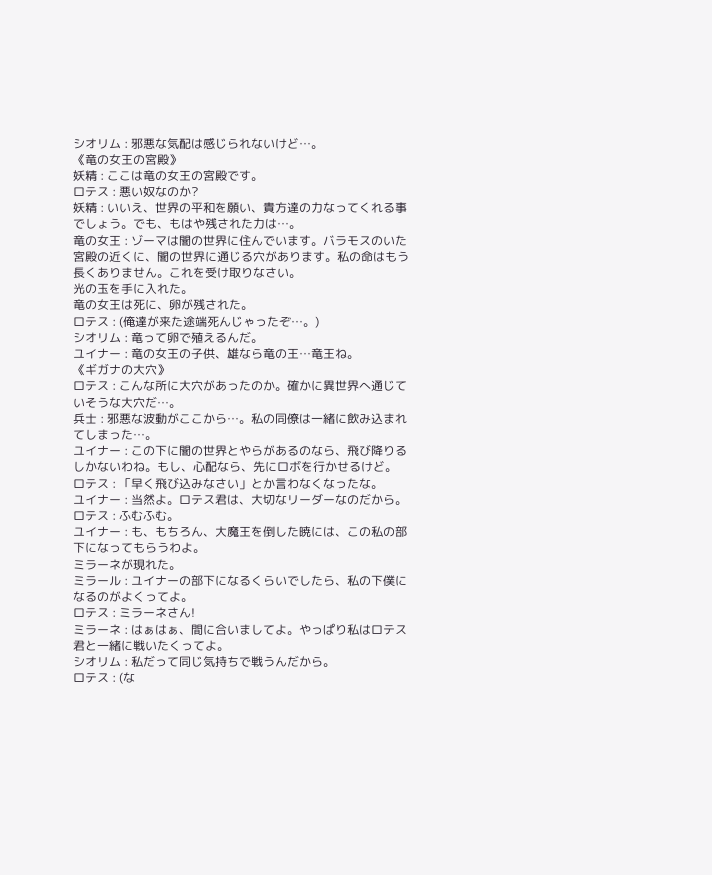シオリム : 邪悪な気配は感じられないけど…。
《竜の女王の宮殿》
妖精 : ここは竜の女王の宮殿です。
ロテス : 悪い奴なのか?
妖精 : いいえ、世界の平和を願い、貴方達の力なってくれる事でしょう。でも、もはや残された力は…。
竜の女王 : ゾーマは闇の世界に住んでいます。バラモスのいた宮殿の近くに、闇の世界に通じる穴があります。私の命はもう長くありません。これを受け取りなさい。
光の玉を手に入れた。
竜の女王は死に、卵が残された。
ロテス : (俺達が来た途端死んじゃったぞ…。)
シオリム : 竜って卵で殖えるんだ。
ユイナー : 竜の女王の子供、雄なら竜の王…竜王ね。
《ギガナの大穴》
ロテス : こんな所に大穴があったのか。確かに異世界へ通じていそうな大穴だ…。
兵士 : 邪悪な波動がここから…。私の同僚は一緒に飲み込まれてしまった…。
ユイナー : この下に闇の世界とやらがあるのなら、飛び降りるしかないわね。もし、心配なら、先にロボを行かせるけど。
ロテス : 「早く飛び込みなさい」とか言わなくなったな。
ユイナー : 当然よ。ロテス君は、大切なリーダーなのだから。
ロテス : ふむふむ。
ユイナー : も、もちろん、大魔王を倒した暁には、この私の部下になってもらうわよ。
ミラーネが現れた。
ミラール : ユイナーの部下になるくらいでしたら、私の下僕になるのがよくってよ。
ロテス : ミラーネさん!
ミラーネ : はぁはぁ、間に合いましてよ。やっぱり私はロテス君と一緒に戦いたくってよ。
シオリム : 私だって同じ気持ちで戦うんだから。
ロテス : (な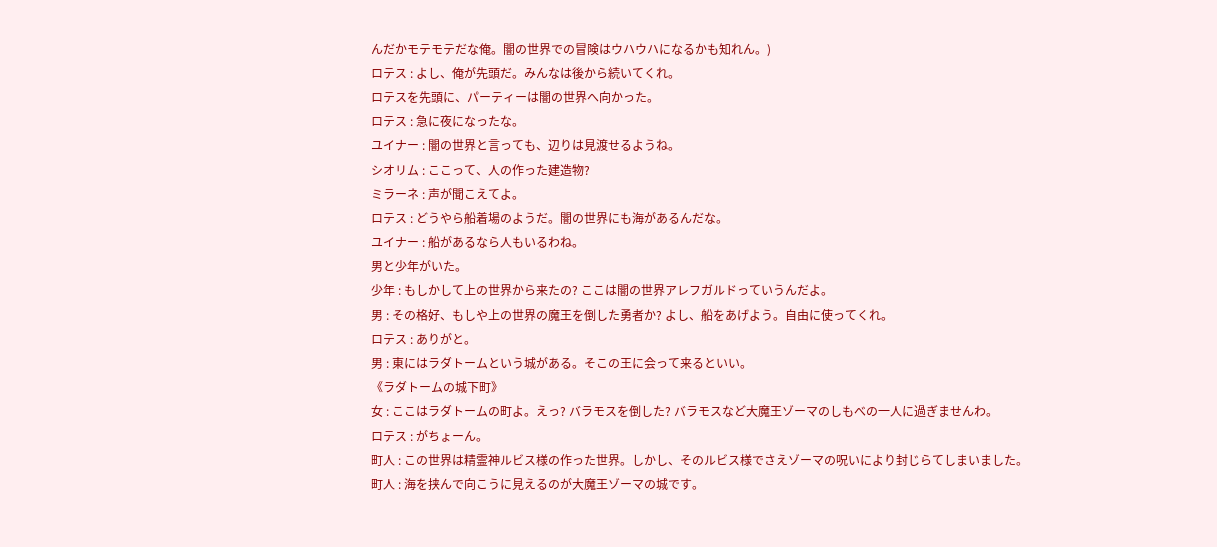んだかモテモテだな俺。闇の世界での冒険はウハウハになるかも知れん。)
ロテス : よし、俺が先頭だ。みんなは後から続いてくれ。
ロテスを先頭に、パーティーは闇の世界へ向かった。
ロテス : 急に夜になったな。
ユイナー : 闇の世界と言っても、辺りは見渡せるようね。
シオリム : ここって、人の作った建造物?
ミラーネ : 声が聞こえてよ。
ロテス : どうやら船着場のようだ。闇の世界にも海があるんだな。
ユイナー : 船があるなら人もいるわね。
男と少年がいた。
少年 : もしかして上の世界から来たの? ここは闇の世界アレフガルドっていうんだよ。
男 : その格好、もしや上の世界の魔王を倒した勇者か? よし、船をあげよう。自由に使ってくれ。
ロテス : ありがと。
男 : 東にはラダトームという城がある。そこの王に会って来るといい。
《ラダトームの城下町》
女 : ここはラダトームの町よ。えっ? バラモスを倒した? バラモスなど大魔王ゾーマのしもべの一人に過ぎませんわ。
ロテス : がちょーん。
町人 : この世界は精霊神ルビス様の作った世界。しかし、そのルビス様でさえゾーマの呪いにより封じらてしまいました。
町人 : 海を挟んで向こうに見えるのが大魔王ゾーマの城です。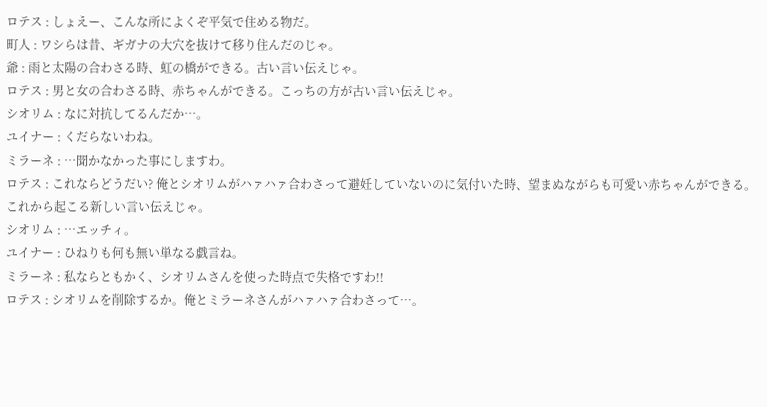ロテス : しょえー、こんな所によくぞ平気で住める物だ。
町人 : ワシらは昔、ギガナの大穴を抜けて移り住んだのじゃ。
爺 : 雨と太陽の合わさる時、虹の橋ができる。古い言い伝えじゃ。
ロテス : 男と女の合わさる時、赤ちゃんができる。こっちの方が古い言い伝えじゃ。
シオリム : なに対抗してるんだか…。
ユイナー : くだらないわね。
ミラーネ : …聞かなかった事にしますわ。
ロテス : これならどうだい? 俺とシオリムがハァハァ合わさって避妊していないのに気付いた時、望まぬながらも可愛い赤ちゃんができる。これから起こる新しい言い伝えじゃ。
シオリム : …エッチィ。
ユイナー : ひねりも何も無い単なる戯言ね。
ミラーネ : 私ならともかく、シオリムさんを使った時点で失格ですわ!!
ロテス : シオリムを削除するか。俺とミラーネさんがハァハァ合わさって…。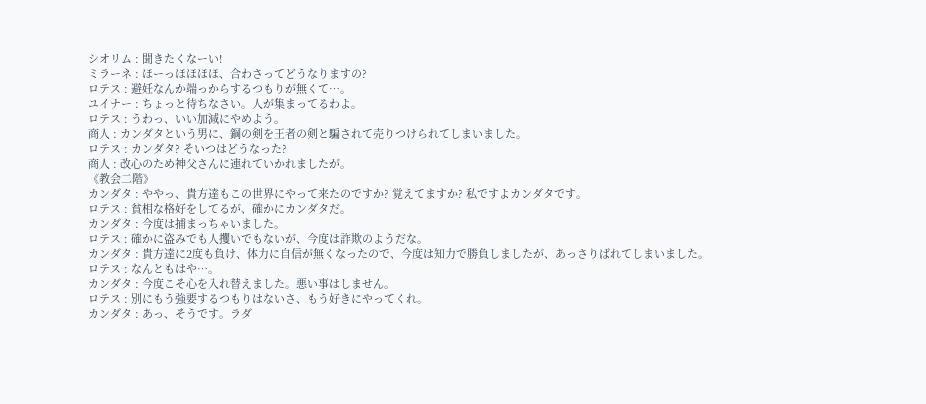シオリム : 聞きたくなーい!
ミラーネ : ほーっほほほほ、合わさってどうなりますの?
ロテス : 避妊なんか端っからするつもりが無くて…。
ユイナー : ちょっと待ちなさい。人が集まってるわよ。
ロテス : うわっ、いい加減にやめよう。
商人 : カンダタという男に、鋼の剣を王者の剣と騙されて売りつけられてしまいました。
ロテス : カンダタ? そいつはどうなった?
商人 : 改心のため神父さんに連れていかれましたが。
《教会二階》
カンダタ : ややっ、貴方達もこの世界にやって来たのですか? 覚えてますか? 私ですよカンダタです。
ロテス : 貧相な格好をしてるが、確かにカンダタだ。
カンダタ : 今度は捕まっちゃいました。
ロテス : 確かに盗みでも人攫いでもないが、今度は詐欺のようだな。
カンダタ : 貴方達に2度も負け、体力に自信が無くなったので、今度は知力で勝負しましたが、あっさりばれてしまいました。
ロテス : なんともはや…。
カンダタ : 今度こそ心を入れ替えました。悪い事はしません。
ロテス : 別にもう強要するつもりはないさ、もう好きにやってくれ。
カンダタ : あっ、そうです。ラダ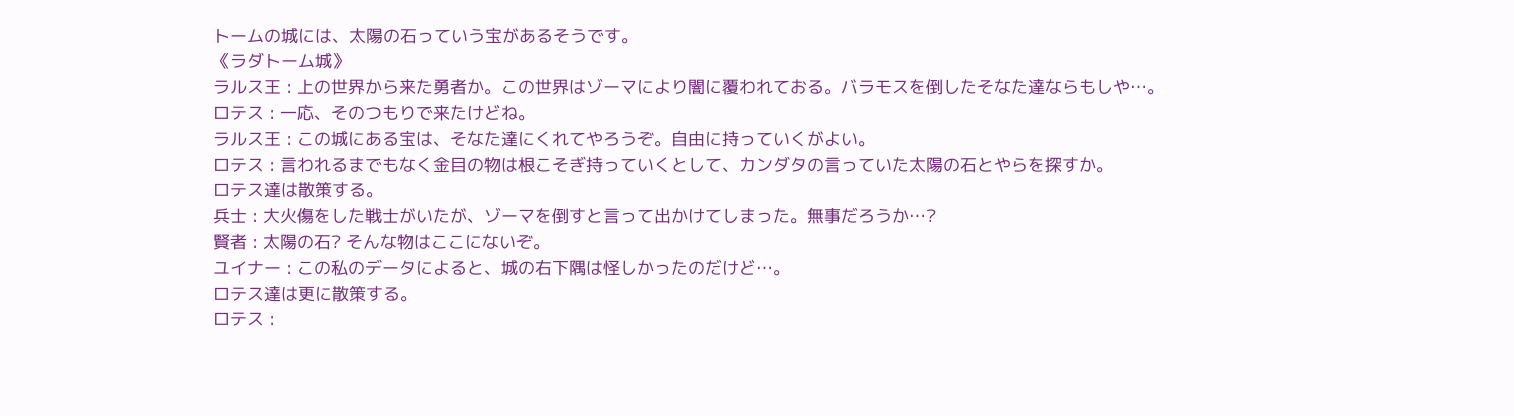トームの城には、太陽の石っていう宝があるそうです。
《ラダトーム城》
ラルス王 : 上の世界から来た勇者か。この世界はゾーマにより闇に覆われておる。バラモスを倒したそなた達ならもしや…。
ロテス : 一応、そのつもりで来たけどね。
ラルス王 : この城にある宝は、そなた達にくれてやろうぞ。自由に持っていくがよい。
ロテス : 言われるまでもなく金目の物は根こそぎ持っていくとして、カンダタの言っていた太陽の石とやらを探すか。
ロテス達は散策する。
兵士 : 大火傷をした戦士がいたが、ゾーマを倒すと言って出かけてしまった。無事だろうか…?
賢者 : 太陽の石? そんな物はここにないぞ。
ユイナー : この私のデータによると、城の右下隅は怪しかったのだけど…。
ロテス達は更に散策する。
ロテス :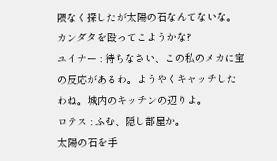隈なく探したが太陽の石なんてないな。カンダタを殴ってこようかな?
ユイナー : 待ちなさい、この私のメカに宝の反応があるわ。ようやくキャッチしたわね。城内のキッチンの辺りよ。
ロテス : ふむ、隠し部屋か。
太陽の石を手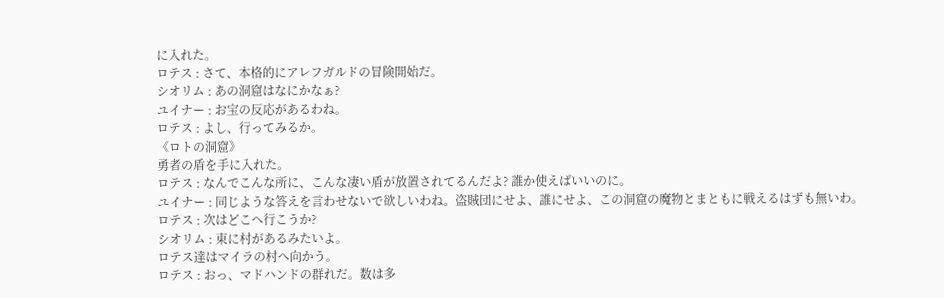に入れた。
ロテス : さて、本格的にアレフガルドの冒険開始だ。
シオリム : あの洞窟はなにかなぁ?
ユイナー : お宝の反応があるわね。
ロテス : よし、行ってみるか。
《ロトの洞窟》
勇者の盾を手に入れた。
ロテス : なんでこんな所に、こんな凄い盾が放置されてるんだよ? 誰か使えばいいのに。
ユイナー : 同じような答えを言わせないで欲しいわね。盗賊団にせよ、誰にせよ、この洞窟の魔物とまともに戦えるはずも無いわ。
ロテス : 次はどこへ行こうか?
シオリム : 東に村があるみたいよ。
ロテス達はマイラの村へ向かう。
ロテス : おっ、マドハンドの群れだ。数は多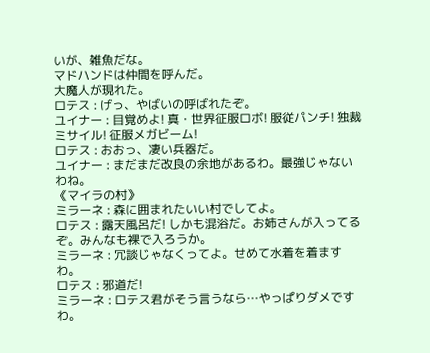いが、雑魚だな。
マドハンドは仲間を呼んだ。
大魔人が現れた。
ロテス : げっ、やばいの呼ばれたぞ。
ユイナー : 目覚めよ! 真・世界征服ロボ! 服従パンチ! 独裁ミサイル! 征服メガビーム!
ロテス : おおっ、凄い兵器だ。
ユイナー : まだまだ改良の余地があるわ。最強じゃないわね。
《マイラの村》
ミラーネ : 森に囲まれたいい村でしてよ。
ロテス : 露天風呂だ! しかも混浴だ。お姉さんが入ってるぞ。みんなも裸で入ろうか。
ミラーネ : 冗談じゃなくってよ。せめて水着を着ますわ。
ロテス : 邪道だ!
ミラーネ : ロテス君がそう言うなら…やっぱりダメですわ。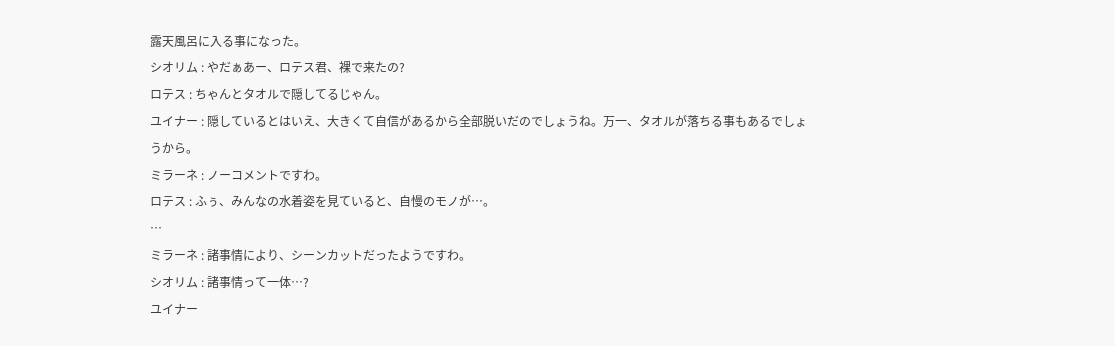露天風呂に入る事になった。
シオリム : やだぁあー、ロテス君、裸で来たの?
ロテス : ちゃんとタオルで隠してるじゃん。
ユイナー : 隠しているとはいえ、大きくて自信があるから全部脱いだのでしょうね。万一、タオルが落ちる事もあるでしょうから。
ミラーネ : ノーコメントですわ。
ロテス : ふぅ、みんなの水着姿を見ていると、自慢のモノが…。
…
ミラーネ : 諸事情により、シーンカットだったようですわ。
シオリム : 諸事情って一体…?
ユイナー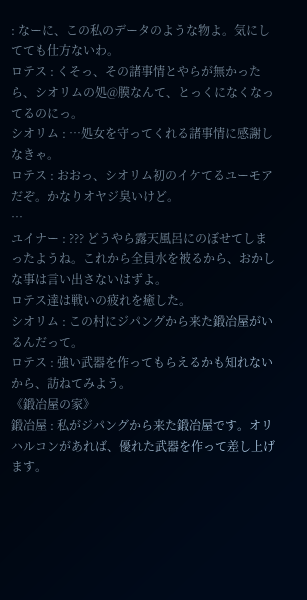: なーに、この私のデータのような物よ。気にしてても仕方ないわ。
ロテス : くそっ、その諸事情とやらが無かったら、シオリムの処@膜なんて、とっくになくなってるのにっ。
シオリム : …処女を守ってくれる諸事情に感謝しなきゃ。
ロテス : おおっ、シオリム初のイケてるユーモアだぞ。かなりオヤジ臭いけど。
…
ユイナー : ??? どうやら露天風呂にのぼせてしまったようね。これから全員水を被るから、おかしな事は言い出さないはずよ。
ロテス達は戦いの疲れを癒した。
シオリム : この村にジパングから来た鍛冶屋がいるんだって。
ロテス : 強い武器を作ってもらえるかも知れないから、訪ねてみよう。
《鍛冶屋の家》
鍛冶屋 : 私がジパングから来た鍛冶屋です。オリハルコンがあれば、優れた武器を作って差し上げます。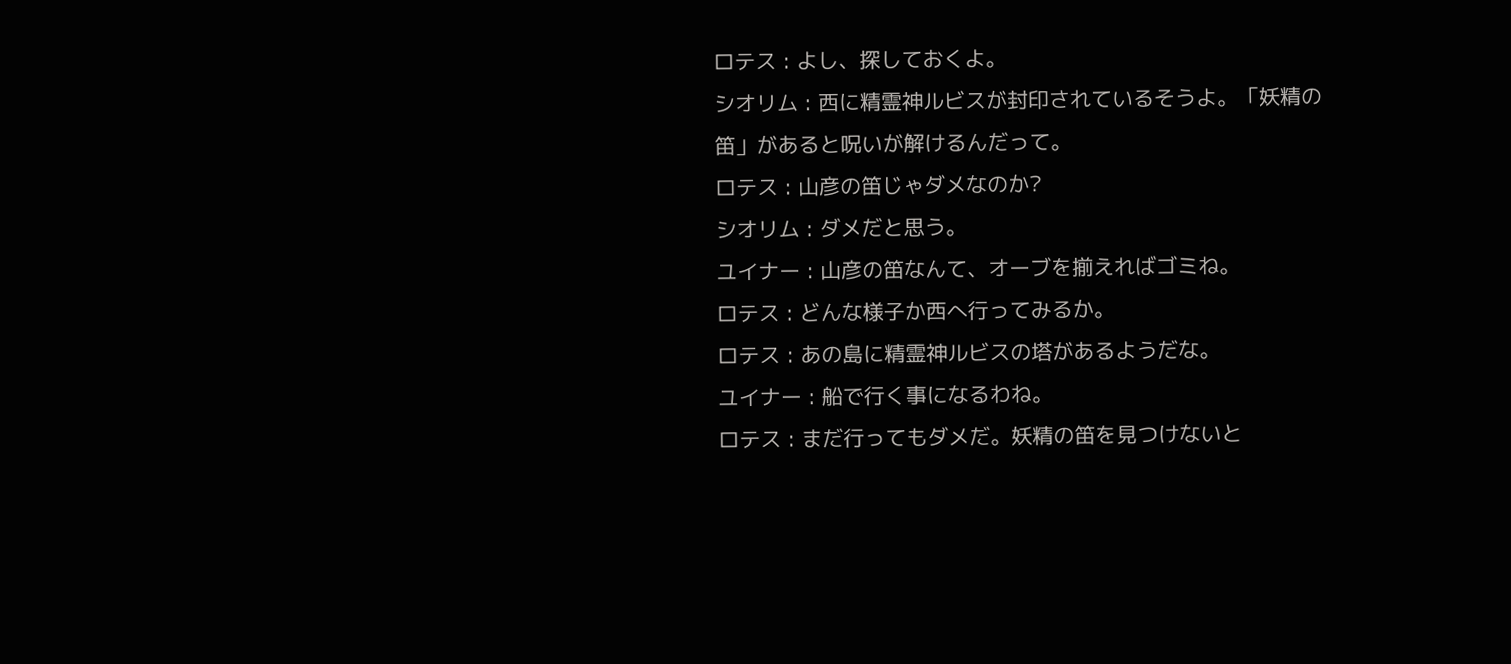ロテス : よし、探しておくよ。
シオリム : 西に精霊神ルビスが封印されているそうよ。「妖精の笛」があると呪いが解けるんだって。
ロテス : 山彦の笛じゃダメなのか?
シオリム : ダメだと思う。
ユイナー : 山彦の笛なんて、オーブを揃えればゴミね。
ロテス : どんな様子か西へ行ってみるか。
ロテス : あの島に精霊神ルビスの塔があるようだな。
ユイナー : 船で行く事になるわね。
ロテス : まだ行ってもダメだ。妖精の笛を見つけないと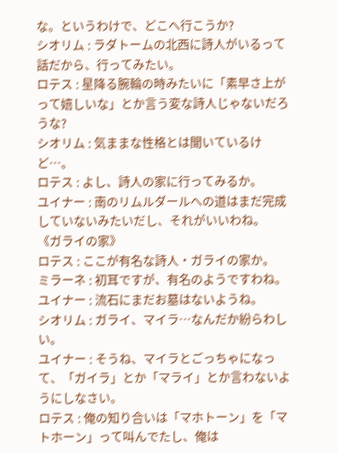な。というわけで、どこへ行こうか?
シオリム : ラダトームの北西に詩人がいるって話だから、行ってみたい。
ロテス : 星降る腕輪の時みたいに「素早さ上がって嬉しいな」とか言う変な詩人じゃないだろうな?
シオリム : 気ままな性格とは聞いているけど…。
ロテス : よし、詩人の家に行ってみるか。
ユイナー : 南のリムルダールへの道はまだ完成していないみたいだし、それがいいわね。
《ガライの家》
ロテス : ここが有名な詩人・ガライの家か。
ミラーネ : 初耳ですが、有名のようですわね。
ユイナー : 流石にまだお墓はないようね。
シオリム : ガライ、マイラ…なんだか紛らわしい。
ユイナー : そうね、マイラとごっちゃになって、「ガイラ」とか「マライ」とか言わないようにしなさい。
ロテス : 俺の知り合いは「マホトーン」を「マトホーン」って叫んでたし、俺は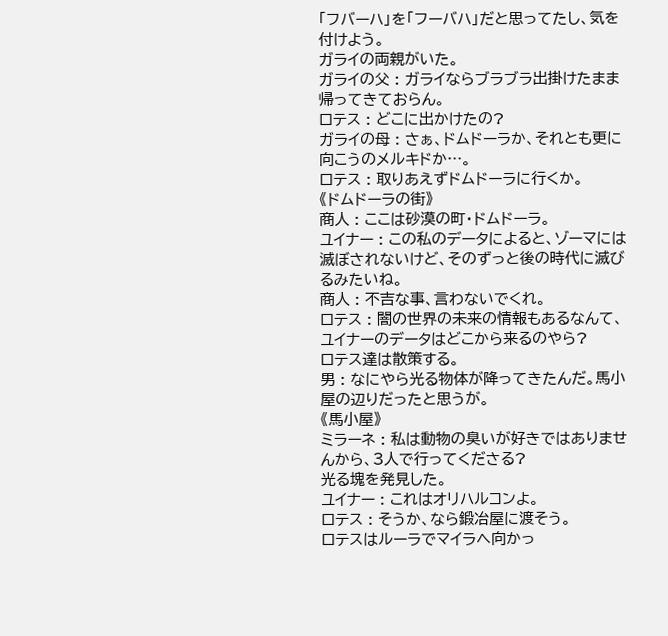「フバーハ」を「フーバハ」だと思ってたし、気を付けよう。
ガライの両親がいた。
ガライの父 : ガライならブラブラ出掛けたまま帰ってきておらん。
ロテス : どこに出かけたの?
ガライの母 : さぁ、ドムドーラか、それとも更に向こうのメルキドか…。
ロテス : 取りあえずドムドーラに行くか。
《ドムドーラの街》
商人 : ここは砂漠の町・ドムドーラ。
ユイナー : この私のデータによると、ゾーマには滅ぼされないけど、そのずっと後の時代に滅びるみたいね。
商人 : 不吉な事、言わないでくれ。
ロテス : 闇の世界の未来の情報もあるなんて、ユイナーのデータはどこから来るのやら?
ロテス達は散策する。
男 : なにやら光る物体が降ってきたんだ。馬小屋の辺りだったと思うが。
《馬小屋》
ミラーネ : 私は動物の臭いが好きではありませんから、3人で行ってくださる?
光る塊を発見した。
ユイナー : これはオリハルコンよ。
ロテス : そうか、なら鍛冶屋に渡そう。
ロテスはルーラでマイラへ向かっ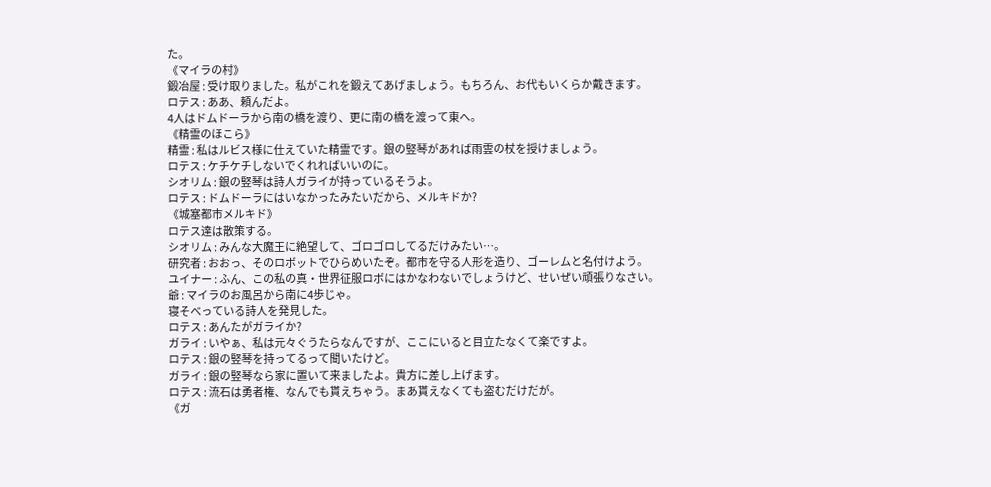た。
《マイラの村》
鍛冶屋 : 受け取りました。私がこれを鍛えてあげましょう。もちろん、お代もいくらか戴きます。
ロテス : ああ、頼んだよ。
4人はドムドーラから南の橋を渡り、更に南の橋を渡って東へ。
《精霊のほこら》
精霊 : 私はルビス様に仕えていた精霊です。銀の竪琴があれば雨雲の杖を授けましょう。
ロテス : ケチケチしないでくれればいいのに。
シオリム : 銀の竪琴は詩人ガライが持っているそうよ。
ロテス : ドムドーラにはいなかったみたいだから、メルキドか?
《城塞都市メルキド》
ロテス達は散策する。
シオリム : みんな大魔王に絶望して、ゴロゴロしてるだけみたい…。
研究者 : おおっ、そのロボットでひらめいたぞ。都市を守る人形を造り、ゴーレムと名付けよう。
ユイナー : ふん、この私の真・世界征服ロボにはかなわないでしょうけど、せいぜい頑張りなさい。
爺 : マイラのお風呂から南に4歩じゃ。
寝そべっている詩人を発見した。
ロテス : あんたがガライか?
ガライ : いやぁ、私は元々ぐうたらなんですが、ここにいると目立たなくて楽ですよ。
ロテス : 銀の竪琴を持ってるって聞いたけど。
ガライ : 銀の竪琴なら家に置いて来ましたよ。貴方に差し上げます。
ロテス : 流石は勇者権、なんでも貰えちゃう。まあ貰えなくても盗むだけだが。
《ガ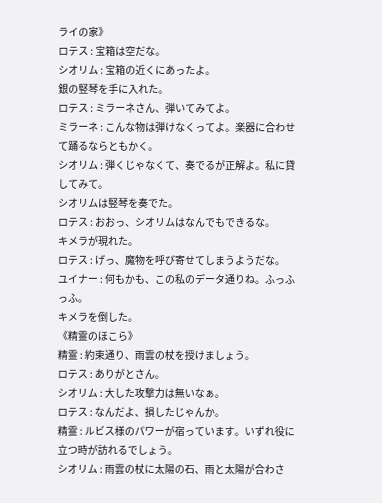ライの家》
ロテス : 宝箱は空だな。
シオリム : 宝箱の近くにあったよ。
銀の竪琴を手に入れた。
ロテス : ミラーネさん、弾いてみてよ。
ミラーネ : こんな物は弾けなくってよ。楽器に合わせて踊るならともかく。
シオリム : 弾くじゃなくて、奏でるが正解よ。私に貸してみて。
シオリムは竪琴を奏でた。
ロテス : おおっ、シオリムはなんでもできるな。
キメラが現れた。
ロテス : げっ、魔物を呼び寄せてしまうようだな。
ユイナー : 何もかも、この私のデータ通りね。ふっふっふ。
キメラを倒した。
《精霊のほこら》
精霊 : 約束通り、雨雲の杖を授けましょう。
ロテス : ありがとさん。
シオリム : 大した攻撃力は無いなぁ。
ロテス : なんだよ、損したじゃんか。
精霊 : ルビス様のパワーが宿っています。いずれ役に立つ時が訪れるでしょう。
シオリム : 雨雲の杖に太陽の石、雨と太陽が合わさ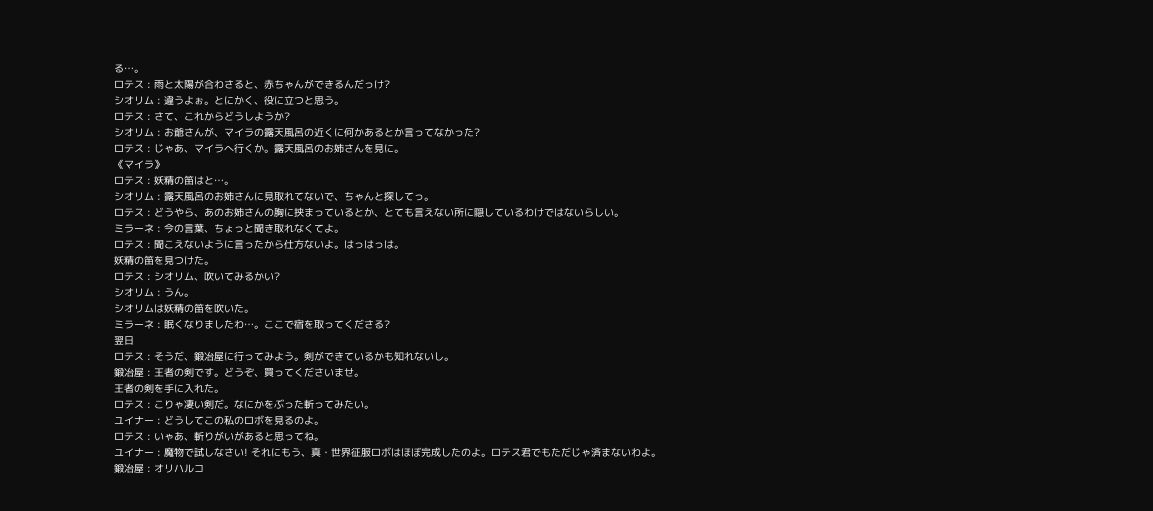る…。
ロテス : 雨と太陽が合わさると、赤ちゃんができるんだっけ?
シオリム : 違うよぉ。とにかく、役に立つと思う。
ロテス : さて、これからどうしようか?
シオリム : お爺さんが、マイラの露天風呂の近くに何かあるとか言ってなかった?
ロテス : じゃあ、マイラへ行くか。露天風呂のお姉さんを見に。
《マイラ》
ロテス : 妖精の笛はと…。
シオリム : 露天風呂のお姉さんに見取れてないで、ちゃんと探してっ。
ロテス : どうやら、あのお姉さんの胸に挟まっているとか、とても言えない所に隠しているわけではないらしい。
ミラーネ : 今の言葉、ちょっと聞き取れなくてよ。
ロテス : 聞こえないように言ったから仕方ないよ。はっはっは。
妖精の笛を見つけた。
ロテス : シオリム、吹いてみるかい?
シオリム : うん。
シオリムは妖精の笛を吹いた。
ミラーネ : 眠くなりましたわ…。ここで宿を取ってくださる?
翌日
ロテス : そうだ、鍛冶屋に行ってみよう。剣ができているかも知れないし。
鍛冶屋 : 王者の剣です。どうぞ、買ってくださいませ。
王者の剣を手に入れた。
ロテス : こりゃ凄い剣だ。なにかをぶった斬ってみたい。
ユイナー : どうしてこの私のロボを見るのよ。
ロテス : いゃあ、斬りがいがあると思ってね。
ユイナー : 魔物で試しなさい! それにもう、真・世界征服ロボはほぼ完成したのよ。ロテス君でもただじゃ済まないわよ。
鍛冶屋 : オリハルコ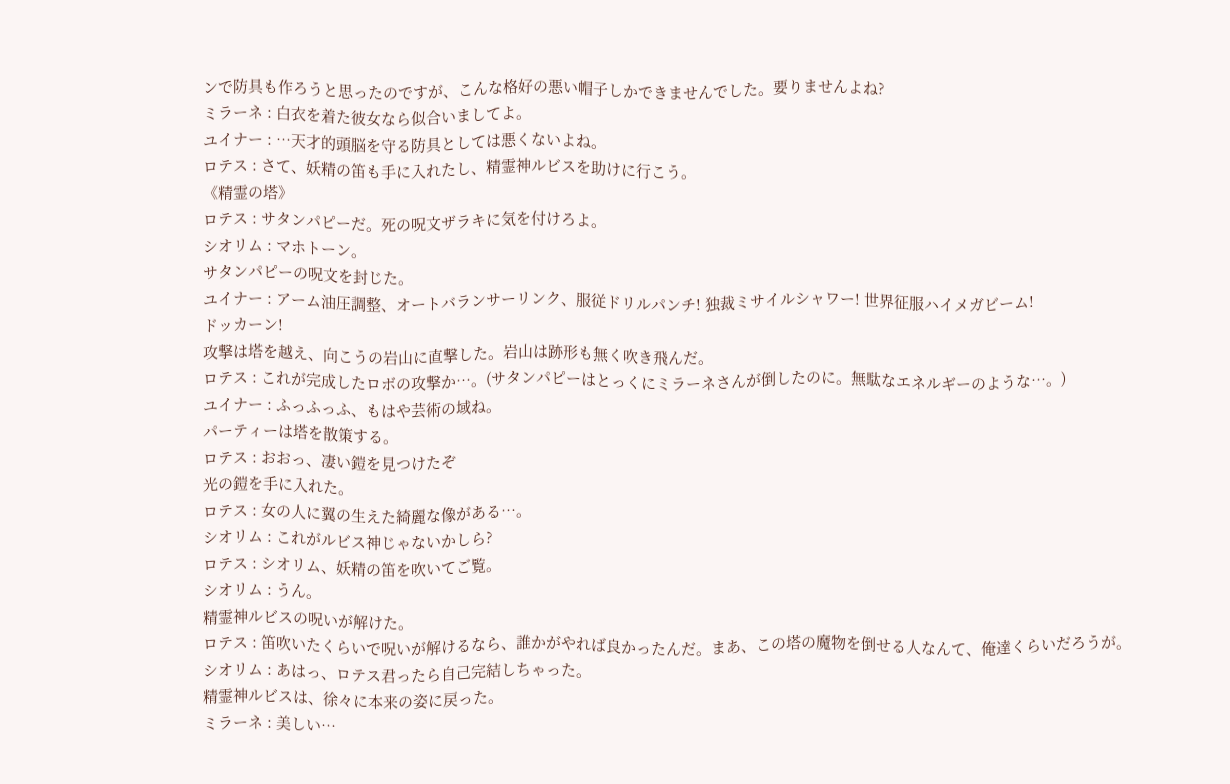ンで防具も作ろうと思ったのですが、こんな格好の悪い帽子しかできませんでした。要りませんよね?
ミラーネ : 白衣を着た彼女なら似合いましてよ。
ユイナー : …天才的頭脳を守る防具としては悪くないよね。
ロテス : さて、妖精の笛も手に入れたし、精霊神ルビスを助けに行こう。
《精霊の塔》
ロテス : サタンパピーだ。死の呪文ザラキに気を付けろよ。
シオリム : マホトーン。
サタンパピーの呪文を封じた。
ユイナー : アーム油圧調整、オートバランサーリンク、服従ドリルパンチ! 独裁ミサイルシャワー! 世界征服ハイメガビーム!
ドッカーン!
攻撃は塔を越え、向こうの岩山に直撃した。岩山は跡形も無く吹き飛んだ。
ロテス : これが完成したロボの攻撃か…。(サタンパピーはとっくにミラーネさんが倒したのに。無駄なエネルギーのような…。)
ユイナー : ふっふっふ、もはや芸術の域ね。
パーティーは塔を散策する。
ロテス : おおっ、凄い鎧を見つけたぞ
光の鎧を手に入れた。
ロテス : 女の人に翼の生えた綺麗な像がある…。
シオリム : これがルビス神じゃないかしら?
ロテス : シオリム、妖精の笛を吹いてご覧。
シオリム : うん。
精霊神ルビスの呪いが解けた。
ロテス : 笛吹いたくらいで呪いが解けるなら、誰かがやれば良かったんだ。まあ、この塔の魔物を倒せる人なんて、俺達くらいだろうが。
シオリム : あはっ、ロテス君ったら自己完結しちゃった。
精霊神ルビスは、徐々に本来の姿に戻った。
ミラーネ : 美しい…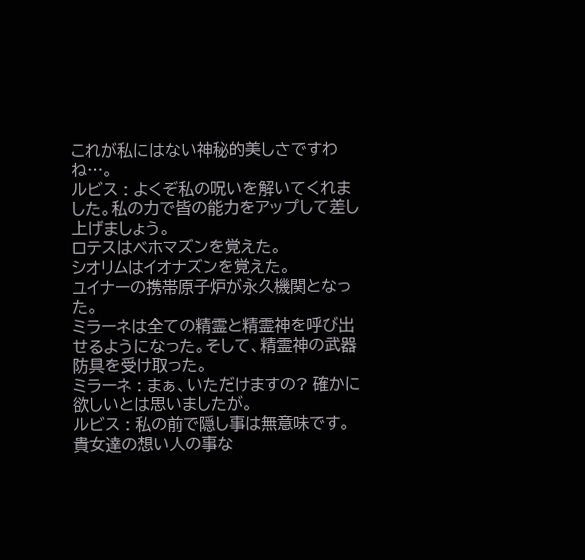これが私にはない神秘的美しさですわね…。
ルビス : よくぞ私の呪いを解いてくれました。私の力で皆の能力をアップして差し上げましょう。
ロテスはベホマズンを覚えた。
シオリムはイオナズンを覚えた。
ユイナーの携帯原子炉が永久機関となった。
ミラーネは全ての精霊と精霊神を呼び出せるようになった。そして、精霊神の武器防具を受け取った。
ミラーネ : まぁ、いただけますの? 確かに欲しいとは思いましたが。
ルビス : 私の前で隠し事は無意味です。貴女達の想い人の事な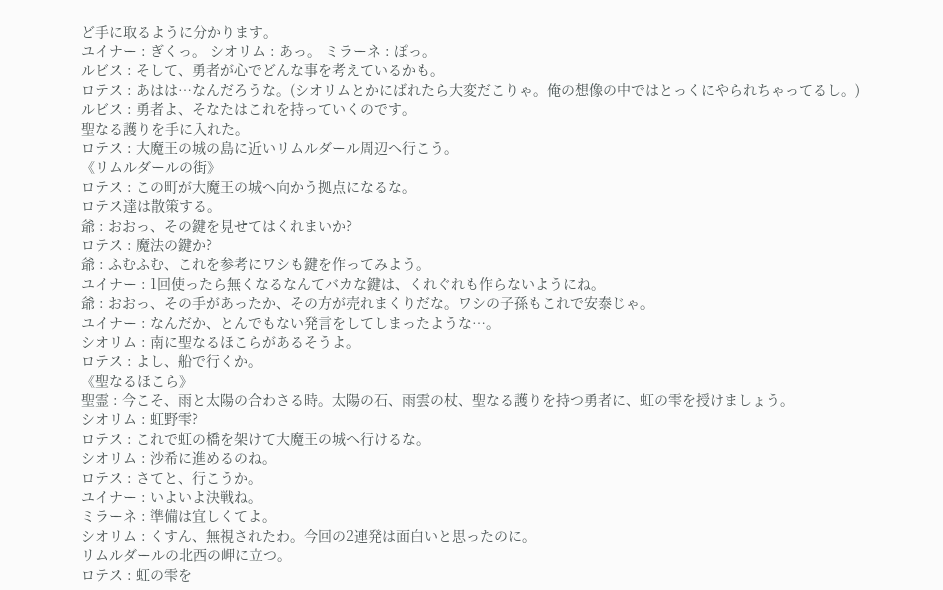ど手に取るように分かります。
ユイナー : ぎくっ。 シオリム : あっ。 ミラーネ : ぽっ。
ルビス : そして、勇者が心でどんな事を考えているかも。
ロテス : あはは…なんだろうな。(シオリムとかにばれたら大変だこりゃ。俺の想像の中ではとっくにやられちゃってるし。)
ルビス : 勇者よ、そなたはこれを持っていくのです。
聖なる護りを手に入れた。
ロテス : 大魔王の城の島に近いリムルダール周辺へ行こう。
《リムルダールの街》
ロテス : この町が大魔王の城へ向かう拠点になるな。
ロテス達は散策する。
爺 : おおっ、その鍵を見せてはくれまいか?
ロテス : 魔法の鍵か?
爺 : ふむふむ、これを参考にワシも鍵を作ってみよう。
ユイナー : 1回使ったら無くなるなんてバカな鍵は、くれぐれも作らないようにね。
爺 : おおっ、その手があったか、その方が売れまくりだな。ワシの子孫もこれで安泰じゃ。
ユイナー : なんだか、とんでもない発言をしてしまったような…。
シオリム : 南に聖なるほこらがあるそうよ。
ロテス : よし、船で行くか。
《聖なるほこら》
聖霊 : 今こそ、雨と太陽の合わさる時。太陽の石、雨雲の杖、聖なる護りを持つ勇者に、虹の雫を授けましょう。
シオリム : 虹野雫?
ロテス : これで虹の橋を架けて大魔王の城へ行けるな。
シオリム : 沙希に進めるのね。
ロテス : さてと、行こうか。
ユイナー : いよいよ決戦ね。
ミラーネ : 準備は宜しくてよ。
シオリム : くすん、無視されたわ。今回の2連発は面白いと思ったのに。
リムルダールの北西の岬に立つ。
ロテス : 虹の雫を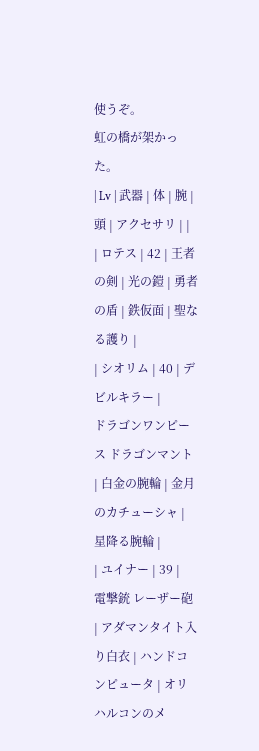使うぞ。
虹の橋が架かった。
| Lv | 武器 | 体 | 腕 | 頭 | アクセサリ | |
| ロテス | 42 | 王者の剣 | 光の鎧 | 勇者の盾 | 鉄仮面 | 聖なる護り |
| シオリム | 40 | デビルキラー |
ドラゴンワンピース ドラゴンマント | 白金の腕輪 | 金月のカチューシャ | 星降る腕輪 |
| ユイナー | 39 |
電撃銃 レーザー砲 | アダマンタイト入り白衣 | ハンドコンピュータ | オリハルコンのメ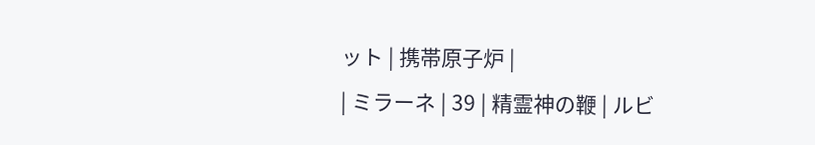ット | 携帯原子炉 |
| ミラーネ | 39 | 精霊神の鞭 | ルビ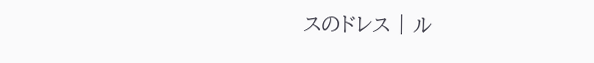スのドレス | ル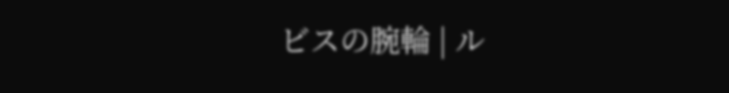ビスの腕輪 | ル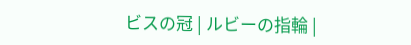ビスの冠 | ルビーの指輪 |